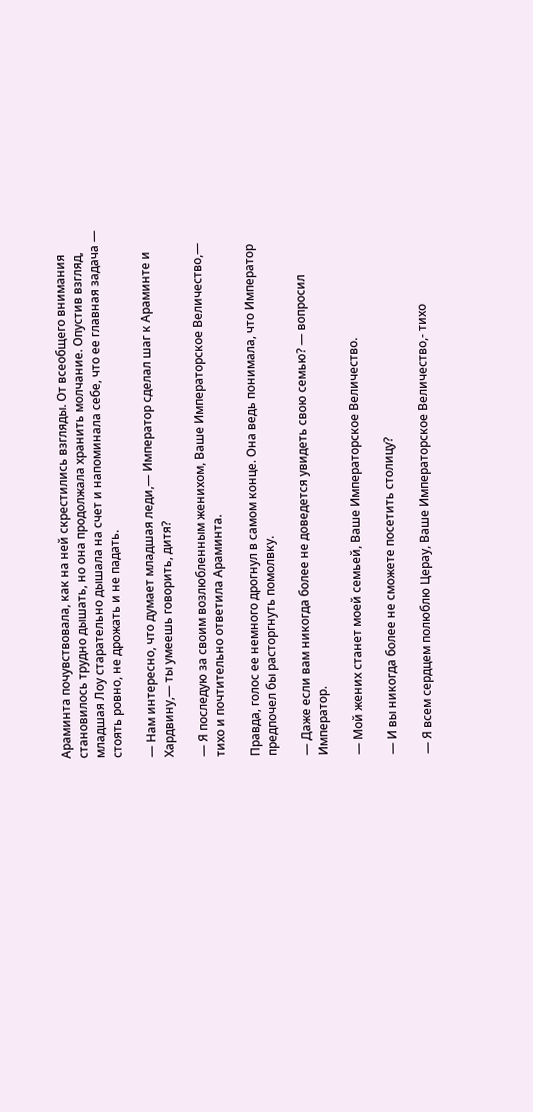Араминта почувствовала, как на ней скрестились взгляды. От всеобщего внимания становилось трудно дышать, но она продолжала хранить молчание. Опустив взгляд, младшая Лоу старательно дышала на счет и напоминала себе, что ее главная задача — стоять ровно, не дрожать и не падать.

— Нам интересно, что думает младшая леди,— Император сделал шаг к Араминте и Хардвину,— ты умеешь говорить, дитя?

— Я последую за своим возлюбленным женихом, Ваше Императорское Величество,— тихо и почтительно ответила Араминта.

Правда, голос ее немного дрогнул в самом конце. Она ведь понимала, что Император предпочел бы расторгнуть помолвку.

— Даже если вам никогда более не доведется увидеть свою семью? — вопросил Император.

— Мой жених станет моей семьей, Ваше Императорское Величество.

— И вы никогда более не сможете посетить столицу?

— Я всем сердцем полюблю Церау, Ваше Императорское Величество,- тихо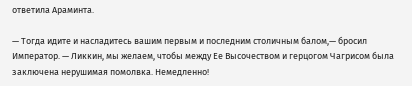ответила Араминта.

— Тогда идите и насладитесь вашим первым и последним столичным балом,— бросил Император. — Ликкин, мы желаем, чтобы между Ее Высочеством и герцогом Чагрисом была заключена нерушимая помолвка. Немедленно!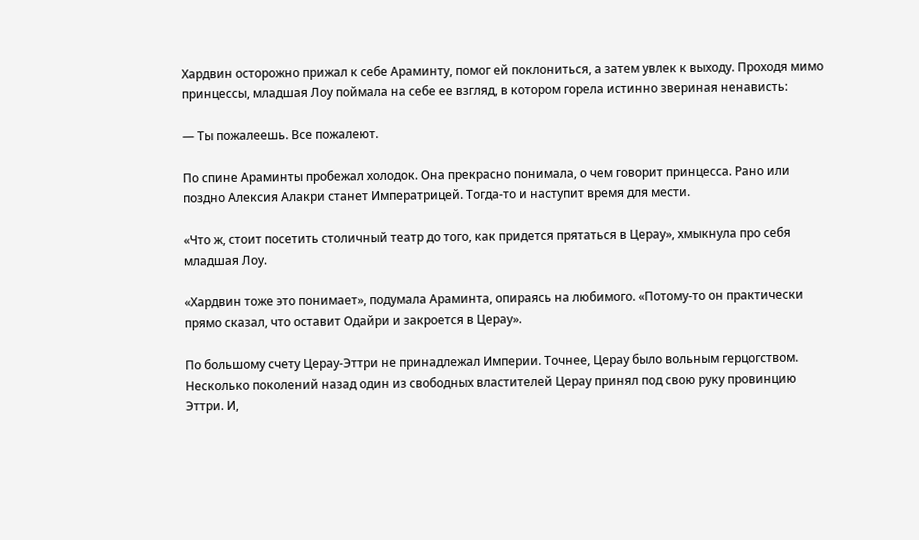Хардвин осторожно прижал к себе Араминту, помог ей поклониться, а затем увлек к выходу. Проходя мимо принцессы, младшая Лоу поймала на себе ее взгляд, в котором горела истинно звериная ненависть:

— Ты пожалеешь. Все пожалеют.

По спине Араминты пробежал холодок. Она прекрасно понимала, о чем говорит принцесса. Рано или поздно Алексия Алакри станет Императрицей. Тогда-то и наступит время для мести.

«Что ж, стоит посетить столичный театр до того, как придется прятаться в Церау», хмыкнула про себя младшая Лоу.

«Хардвин тоже это понимает», подумала Араминта, опираясь на любимого. «Потому-то он практически прямо сказал, что оставит Одайри и закроется в Церау».

По большому счету Церау-Эттри не принадлежал Империи. Точнее, Церау было вольным герцогством. Несколько поколений назад один из свободных властителей Церау принял под свою руку провинцию Эттри. И,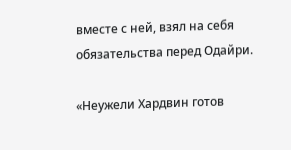вместе с ней, взял на себя обязательства перед Одайри.

«Неужели Хардвин готов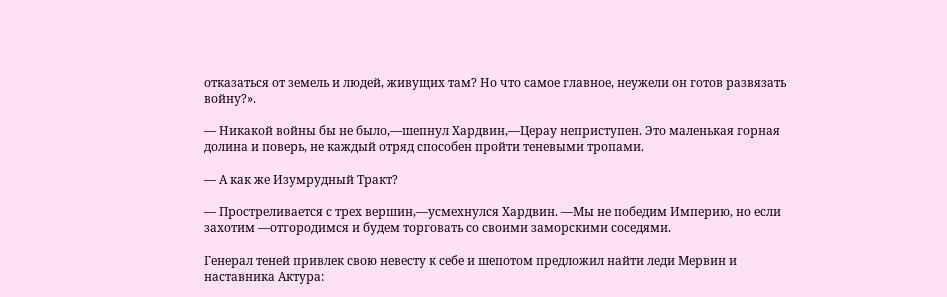отказаться от земель и людей, живущих там? Но что самое главное, неужели он готов развязать войну?».

— Никакой войны бы не было,—шепнул Хардвин,—Церау неприступен. Это маленькая горная долина и поверь, не каждый отряд способен пройти теневыми тропами.

— А как же Изумрудный Тракт?

— Простреливается с трех вершин,—усмехнулся Хардвин. —Мы не победим Империю, но если захотим —отгородимся и будем торговать со своими заморскими соседями.

Генерал теней привлек свою невесту к себе и шепотом предложил найти леди Мервин и наставника Актура: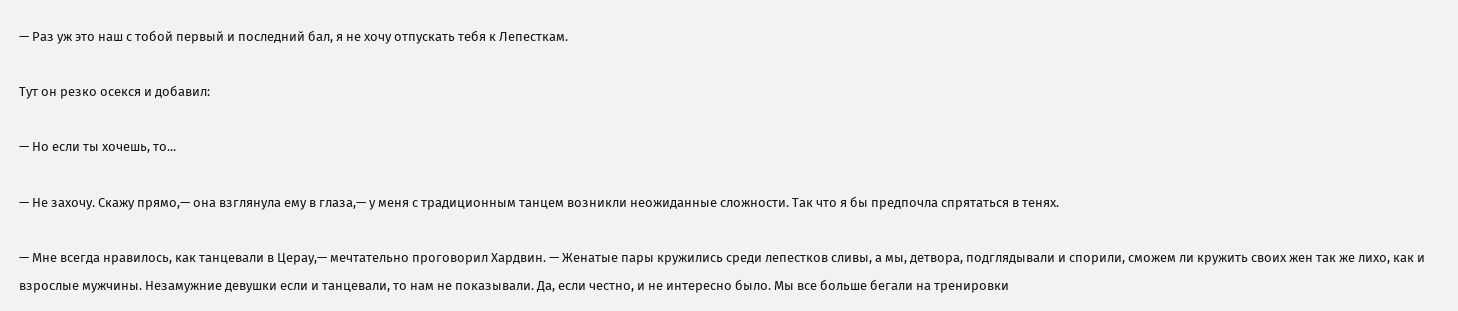— Раз уж это наш с тобой первый и последний бал, я не хочу отпускать тебя к Лепесткам.

Тут он резко осекся и добавил:

— Но если ты хочешь, то...

— Не захочу. Скажу прямо,— она взглянула ему в глаза,— у меня с традиционным танцем возникли неожиданные сложности. Так что я бы предпочла спрятаться в тенях.

— Мне всегда нравилось, как танцевали в Церау,— мечтательно проговорил Хардвин. — Женатые пары кружились среди лепестков сливы, а мы, детвора, подглядывали и спорили, сможем ли кружить своих жен так же лихо, как и взрослые мужчины. Незамужние девушки если и танцевали, то нам не показывали. Да, если честно, и не интересно было. Мы все больше бегали на тренировки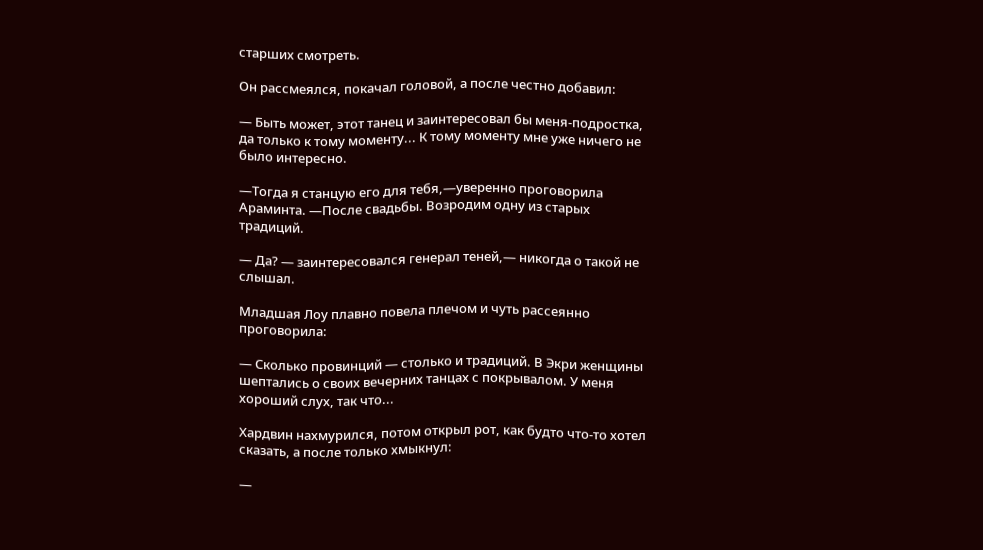старших смотреть.

Он рассмеялся, покачал головой, а после честно добавил:

— Быть может, этот танец и заинтересовал бы меня-подростка, да только к тому моменту... К тому моменту мне уже ничего не было интересно.

—Тогда я станцую его для тебя,—уверенно проговорила Араминта. —После свадьбы. Возродим одну из старых традиций.

— Да? — заинтересовался генерал теней,— никогда о такой не слышал.

Младшая Лоу плавно повела плечом и чуть рассеянно проговорила:

— Сколько провинций — столько и традиций. В Экри женщины шептались о своих вечерних танцах с покрывалом. У меня хороший слух, так что...

Хардвин нахмурился, потом открыл рот, как будто что-то хотел сказать, а после только хмыкнул:

—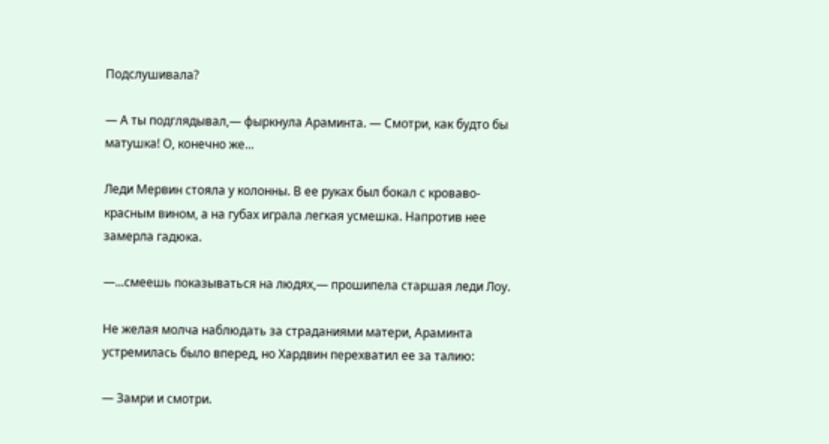Подслушивала?

— А ты подглядывал,— фыркнула Араминта. — Смотри, как будто бы матушка! О, конечно же...

Леди Мервин стояла у колонны. В ее руках был бокал с кроваво-красным вином, а на губах играла легкая усмешка. Напротив нее замерла гадюка.

—...смеешь показываться на людях,— прошипела старшая леди Лоу.

Не желая молча наблюдать за страданиями матери, Араминта устремилась было вперед, но Хардвин перехватил ее за талию:

— Замри и смотри.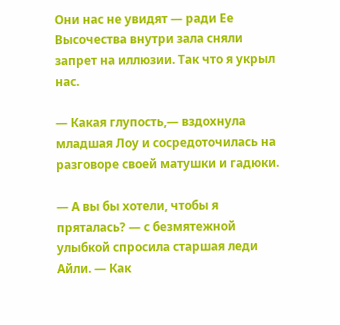Они нас не увидят — ради Ее Высочества внутри зала сняли запрет на иллюзии. Так что я укрыл нас.

— Какая глупость,— вздохнула младшая Лоу и сосредоточилась на разговоре своей матушки и гадюки.

— А вы бы хотели, чтобы я пряталась? — с безмятежной улыбкой спросила старшая леди Айли. — Как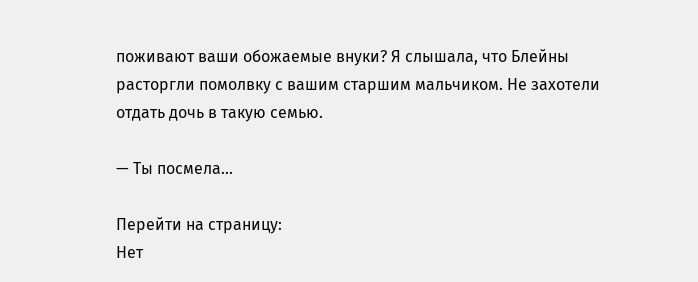поживают ваши обожаемые внуки? Я слышала, что Блейны расторгли помолвку с вашим старшим мальчиком. Не захотели отдать дочь в такую семью.

— Ты посмела...

Перейти на страницу:
Нет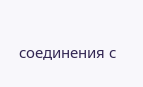соединения с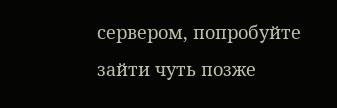сервером, попробуйте зайти чуть позже